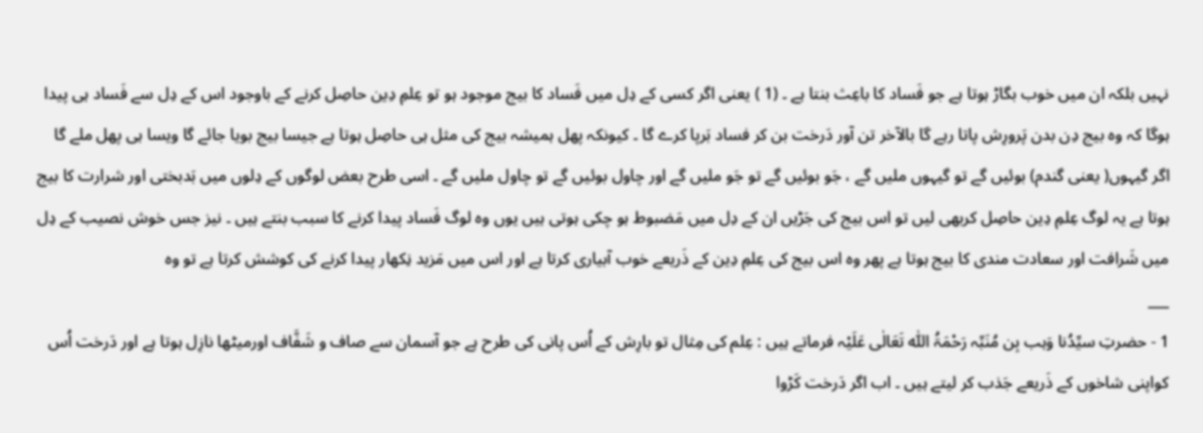نہیں بلکہ ان میں خوب بگاڑ ہوتا ہے جو فَساد کا باعِث بنتا ہے ۔ (1 ) یعنی اگر کسی کے دِل میں فَساد کا بیج موجود ہو تو عِلمِ دِین حاصِل کرنے کے باوجود اس کے دِل سے فَساد ہی پیدا ہوگا کہ وہ بیج دِن بدن پَرورِش پاتا رہے گا بالآخر تن آور دَرخت بن کر فساد بَرپا کرے گا ۔ کیونکہ پھل ہمیشہ بیج کی مثل ہی حاصِل ہوتا ہے جیسا بیج بویا جائے گا ویسا ہی پھل ملے گا اگر گیہوں( یعنی گندم) بوئیں گے تو گیہوں ملیں گے ، جَو بوئیں گے تو جَو ملیں گے اور چاول بوئیں گے تو چاول ملیں گے ۔ اسی طرح بعض لوگوں کے دِلوں میں بَدبختی اور شرارت کا بیج ہوتا ہے یہ لوگ عِلمِ دِین حاصِل کربھی لیں تو اس بیج کی جَڑیں ان کے دِل میں مَضبوط ہو چکی ہوتی ہیں یوں وہ لوگ فَساد پیدا کرنے کا سبب بنتے ہیں ۔ نیز جس خوش نصیب کے دِل میں شَرافت اور سعادت مندی کا بیج ہوتا ہے پھر وہ اس بیج کی عِلمِ دِین کے ذَریعے خوب آبیاری کرتا ہے اور اس میں مَزید نِکھار پیدا کرنے کی کوشش کرتا ہے تو وہ
___
1 - حضرتِ سیِّدُنا وَہب بِن مُنَبِّہ رَحْمَۃُ اللّٰہ تَعَالٰی عَلَیْہ فرماتے ہیں : عِلم کی مِثال تو بارِش کے اُس پانی کی طرح ہے جو آسمان سے صاف و شَفَّاف اورمیٹھا نازِل ہوتا ہے اور دَرخت اُس کواپنی شاخوں کے ذَریعے جَذب کر لیتے ہیں ۔ اب اگر دَرخت کَڑوا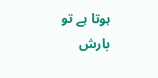ہوتا ہے تو بارش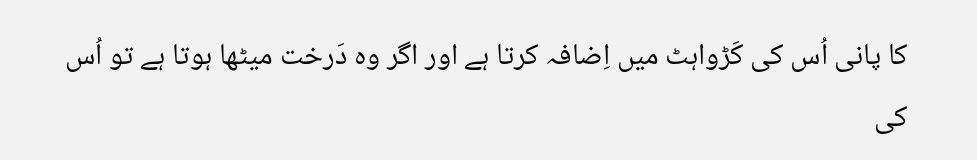کا پانی اُس کی کَڑواہٹ میں اِضافہ کرتا ہے اور اگر وہ دَرخت میٹھا ہوتا ہے تو اُس کی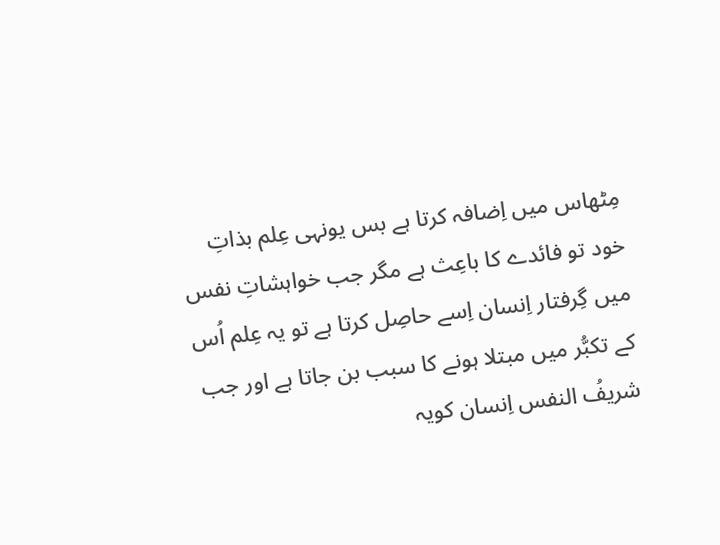مِٹھاس میں اِضافہ کرتا ہے بس یونہی عِلم بذاتِ خود تو فائدے کا باعِث ہے مگر جب خواہشاتِ نفس میں گِرفتار اِنسان اِسے حاصِل کرتا ہے تو یہ عِلم اُس کے تکبُّر میں مبتلا ہونے کا سبب بن جاتا ہے اور جب شریفُ النفس اِنسان کویہ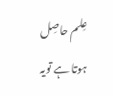عِلم حاصِل ہوتا ہے تویہ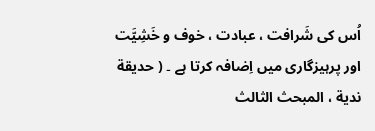اُس کی شَرافت ، عبادت ، خوف و خَشِیَّت اور پرہیزگاری میں اِضافہ کرتا ہے ۔ ( حدیقة ندیة ، المبحث الثالث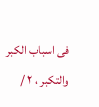فی اسباب الکبر والتکبر ، ۲ /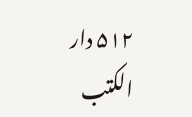۵۱۲ دار الکتب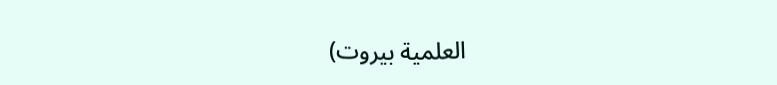العلمیة بیروت)